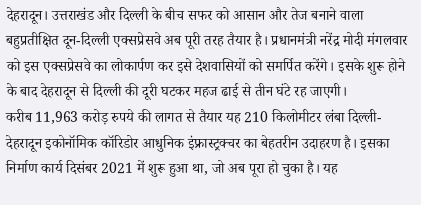देहरादून। उत्तराखंड और दिल्ली के बीच सफर को आसान और तेज बनाने वाला बहुप्रतीक्षित दून-दिल्ली एक्सप्रेसवे अब पूरी तरह तैयार है। प्रधानमंत्री नरेंद्र मोदी मंगलवार को इस एक्सप्रेसवे का लोकार्पण कर इसे देशवासियों को समर्पित करेंगे। इसके शुरू होने के बाद देहरादून से दिल्ली की दूरी घटकर महज ढाई से तीन घंटे रह जाएगी।
करीब 11,963 करोड़ रुपये की लागत से तैयार यह 210 किलोमीटर लंबा दिल्ली-देहरादून इकोनॉमिक कॉरिडोर आधुनिक इंफ्रास्ट्रक्चर का बेहतरीन उदाहरण है। इसका निर्माण कार्य दिसंबर 2021 में शुरू हुआ था, जो अब पूरा हो चुका है। यह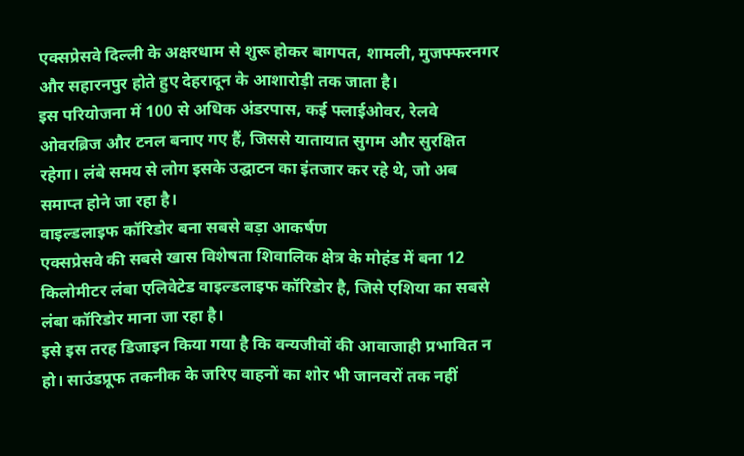एक्सप्रेसवे दिल्ली के अक्षरधाम से शुरू होकर बागपत, शामली, मुजफ्फरनगर और सहारनपुर होते हुए देहरादून के आशारोड़ी तक जाता है।
इस परियोजना में 100 से अधिक अंडरपास, कई फ्लाईओवर, रेलवे ओवरब्रिज और टनल बनाए गए हैं, जिससे यातायात सुगम और सुरक्षित रहेगा। लंबे समय से लोग इसके उद्घाटन का इंतजार कर रहे थे, जो अब समाप्त होने जा रहा है।
वाइल्डलाइफ कॉरिडोर बना सबसे बड़ा आकर्षण
एक्सप्रेसवे की सबसे खास विशेषता शिवालिक क्षेत्र के मोहंड में बना 12 किलोमीटर लंबा एलिवेटेड वाइल्डलाइफ कॉरिडोर है, जिसे एशिया का सबसे लंबा कॉरिडोर माना जा रहा है।
इसे इस तरह डिजाइन किया गया है कि वन्यजीवों की आवाजाही प्रभावित न हो। साउंडप्रूफ तकनीक के जरिए वाहनों का शोर भी जानवरों तक नहीं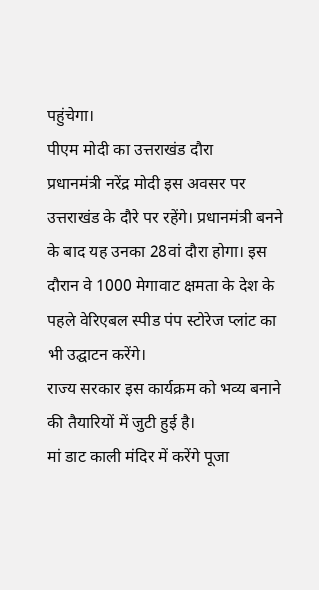पहुंचेगा।
पीएम मोदी का उत्तराखंड दौरा
प्रधानमंत्री नरेंद्र मोदी इस अवसर पर उत्तराखंड के दौरे पर रहेंगे। प्रधानमंत्री बनने के बाद यह उनका 28वां दौरा होगा। इस दौरान वे 1000 मेगावाट क्षमता के देश के पहले वेरिएबल स्पीड पंप स्टोरेज प्लांट का भी उद्घाटन करेंगे।
राज्य सरकार इस कार्यक्रम को भव्य बनाने की तैयारियों में जुटी हुई है।
मां डाट काली मंदिर में करेंगे पूजा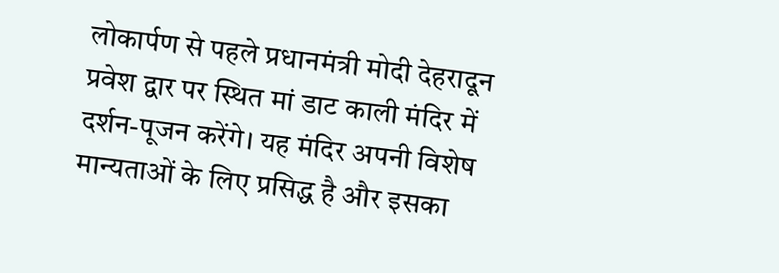लोकार्पण से पहले प्रधानमंत्री मोदी देहरादून प्रवेश द्वार पर स्थित मां डाट काली मंदिर में दर्शन-पूजन करेंगे। यह मंदिर अपनी विशेष मान्यताओं के लिए प्रसिद्ध है और इसका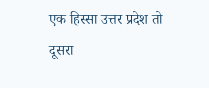एक हिस्सा उत्तर प्रदेश तो दूसरा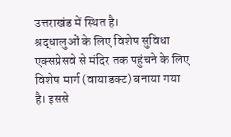उत्तराखंड में स्थित है।
श्रद्धालुओं के लिए विशेष सुविधा
एक्सप्रेसवे से मंदिर तक पहुंचने के लिए विशेष मार्ग (वायाडक्ट) बनाया गया है। इससे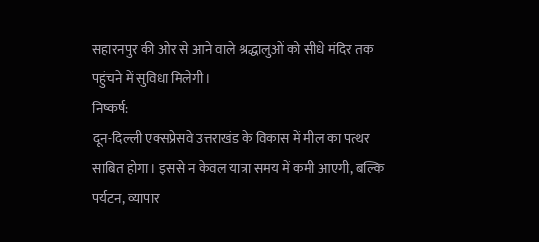सहारनपुर की ओर से आने वाले श्रद्धालुओं को सीधे मंदिर तक पहुंचने में सुविधा मिलेगी।
निष्कर्ष:
दून-दिल्ली एक्सप्रेसवे उत्तराखंड के विकास में मील का पत्थर साबित होगा। इससे न केवल यात्रा समय में कमी आएगी, बल्कि पर्यटन, व्यापार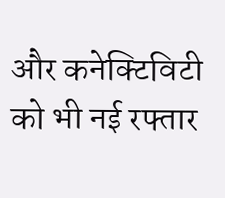और कनेक्टिविटी को भी नई रफ्तार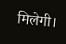मिलेगी।